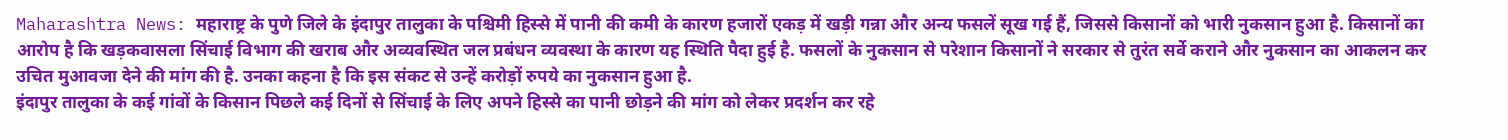Maharashtra News: महाराष्ट्र के पुणे जिले के इंदापुर तालुका के पश्चिमी हिस्से में पानी की कमी के कारण हजारों एकड़ में खड़ी गन्ना और अन्य फसलें सूख गई हैं, जिससे किसानों को भारी नुकसान हुआ है. किसानों का आरोप है कि खड़कवासला सिंचाई विभाग की खराब और अव्यवस्थित जल प्रबंधन व्यवस्था के कारण यह स्थिति पैदा हुई है. फसलों के नुकसान से परेशान किसानों ने सरकार से तुरंत सर्वे कराने और नुकसान का आकलन कर उचित मुआवजा देने की मांग की है. उनका कहना है कि इस संकट से उन्हें करोड़ों रुपये का नुकसान हुआ है.
इंदापुर तालुका के कई गांवों के किसान पिछले कई दिनों से सिंचाई के लिए अपने हिस्से का पानी छोड़ने की मांग को लेकर प्रदर्शन कर रहे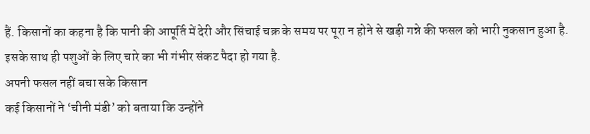हैं. किसानों का कहना है कि पानी की आपूर्ति में देरी और सिंचाई चक्र के समय पर पूरा न होने से खड़ी गन्ने की फसल को भारी नुकसान हुआ है. इसके साथ ही पशुओं के लिए चारे का भी गंभीर संकट पैदा हो गया है.
अपनी फसल नहीं बचा सके किसान
कई किसानों ने ‘चीनी मंडी’ को बताया कि उन्होंने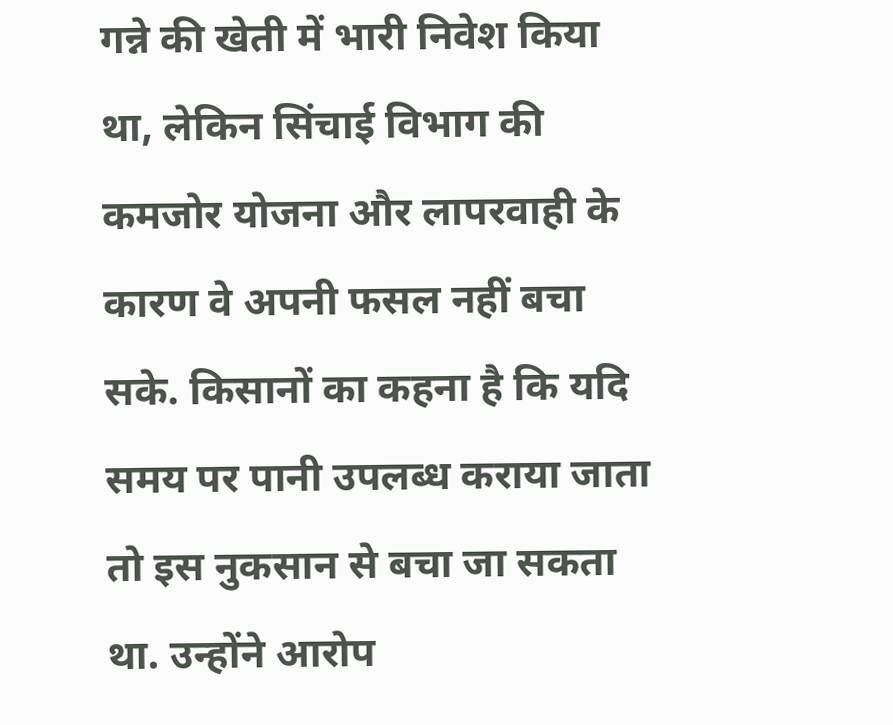गन्ने की खेती में भारी निवेश किया था, लेकिन सिंचाई विभाग की कमजोर योजना और लापरवाही के कारण वे अपनी फसल नहीं बचा सके. किसानों का कहना है कि यदि समय पर पानी उपलब्ध कराया जाता तो इस नुकसान से बचा जा सकता था. उन्होंने आरोप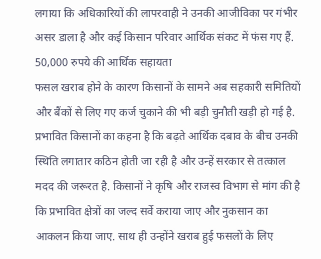लगाया कि अधिकारियों की लापरवाही ने उनकी आजीविका पर गंभीर असर डाला है और कई किसान परिवार आर्थिक संकट में फंस गए हैं.
50,000 रुपये की आर्थिक सहायता
फसल खराब होने के कारण किसानों के सामने अब सहकारी समितियों और बैंकों से लिए गए कर्ज चुकाने की भी बड़ी चुनौती खड़ी हो गई है. प्रभावित किसानों का कहना है कि बढ़ते आर्थिक दबाव के बीच उनकी स्थिति लगातार कठिन होती जा रही है और उन्हें सरकार से तत्काल मदद की जरूरत है. किसानों ने कृषि और राजस्व विभाग से मांग की है कि प्रभावित क्षेत्रों का जल्द सर्वे कराया जाए और नुकसान का आकलन किया जाए. साथ ही उन्होंने खराब हुई फसलों के लिए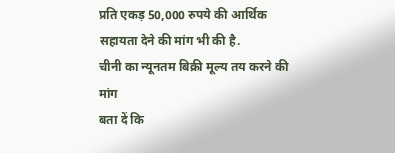प्रति एकड़ 50,000 रुपये की आर्थिक सहायता देने की मांग भी की है.
चीनी का न्यूनतम बिक्री मूल्य तय करने की मांग
बता दें कि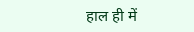हाल ही में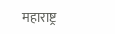महाराष्ट्र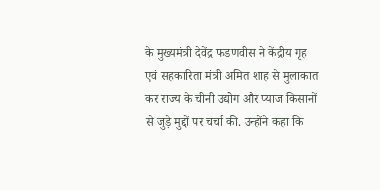के मुख्यमंत्री देवेंद्र फडणवीस ने केंद्रीय गृह एवं सहकारिता मंत्री अमित शाह से मुलाकात कर राज्य के चीनी उद्योग और प्याज किसानों से जुड़े मुद्दों पर चर्चा की. उन्होंने कहा कि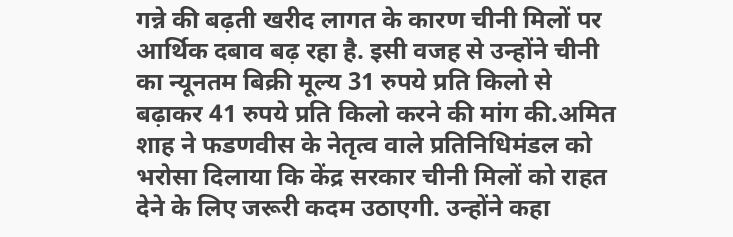गन्ने की बढ़ती खरीद लागत के कारण चीनी मिलों पर आर्थिक दबाव बढ़ रहा है. इसी वजह से उन्होंने चीनी का न्यूनतम बिक्री मूल्य 31 रुपये प्रति किलो से बढ़ाकर 41 रुपये प्रति किलो करने की मांग की.अमित शाह ने फडणवीस के नेतृत्व वाले प्रतिनिधिमंडल को भरोसा दिलाया कि केंद्र सरकार चीनी मिलों को राहत देने के लिए जरूरी कदम उठाएगी. उन्होंने कहा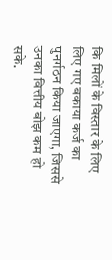कि मिलों के विस्तार के लिए लिए गए बकाया कर्ज का पुनर्गठन किया जाएगा, जिससे उनका वित्तीय बोझ कम हो सके.